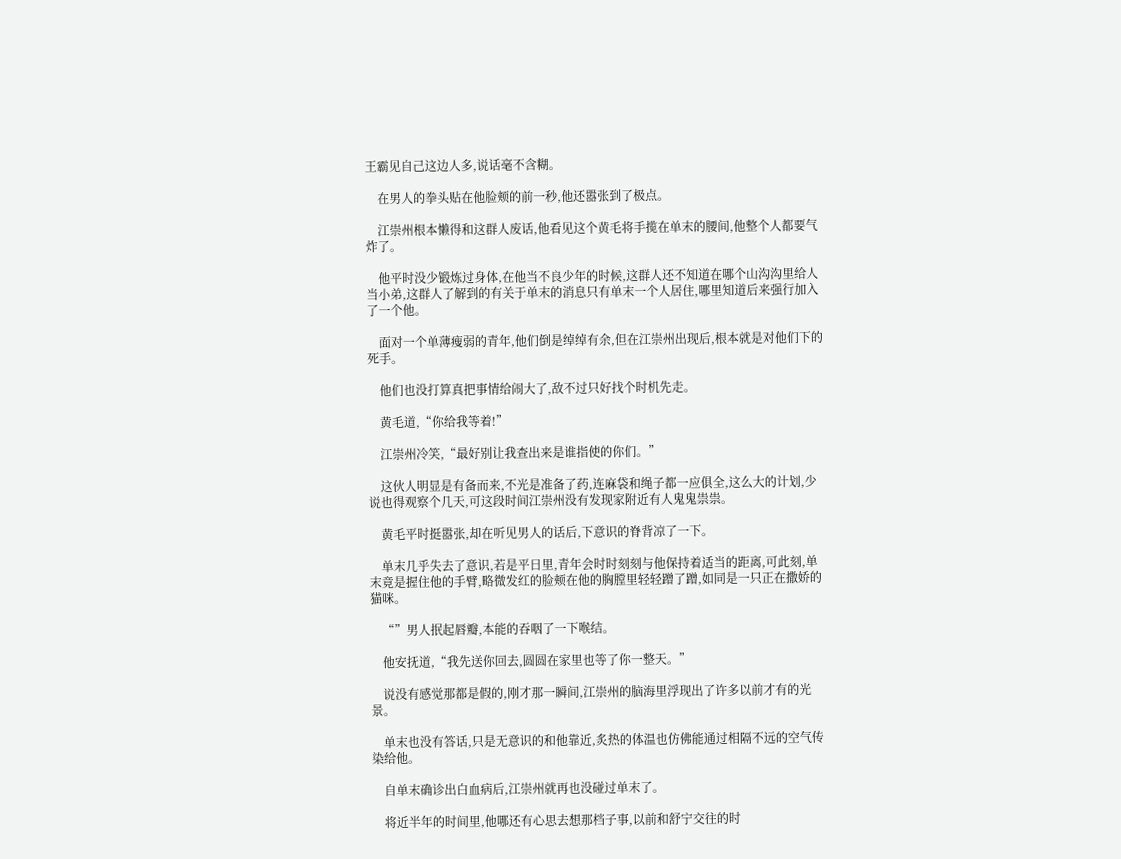王霸见自己这边人多,说话毫不含糊。

    在男人的拳头贴在他脸颊的前一秒,他还嚣张到了极点。

    江崇州根本懒得和这群人废话,他看见这个黄毛将手揽在单末的腰间,他整个人都要气炸了。

    他平时没少锻炼过身体,在他当不良少年的时候,这群人还不知道在哪个山沟沟里给人当小弟,这群人了解到的有关于单末的消息只有单末一个人居住,哪里知道后来强行加入了一个他。

    面对一个单薄瘦弱的青年,他们倒是绰绰有余,但在江崇州出现后,根本就是对他们下的死手。

    他们也没打算真把事情给闹大了,敌不过只好找个时机先走。

    黄毛道,“你给我等着!”

    江崇州冷笑,“最好别让我查出来是谁指使的你们。”

    这伙人明显是有备而来,不光是准备了药,连麻袋和绳子都一应俱全,这么大的计划,少说也得观察个几天,可这段时间江崇州没有发现家附近有人鬼鬼祟祟。

    黄毛平时挺嚣张,却在听见男人的话后,下意识的脊背凉了一下。

    单末几乎失去了意识,若是平日里,青年会时时刻刻与他保持着适当的距离,可此刻,单末竟是握住他的手臂,略微发红的脸颊在他的胸膛里轻轻蹭了蹭,如同是一只正在撒娇的猫咪。

    “”男人抿起唇瓣,本能的吞咽了一下喉结。

    他安抚道,“我先送你回去,圆圆在家里也等了你一整天。”

    说没有感觉那都是假的,刚才那一瞬间,江崇州的脑海里浮现出了许多以前才有的光景。

    单末也没有答话,只是无意识的和他靠近,炙热的体温也仿佛能通过相隔不远的空气传染给他。

    自单末确诊出白血病后,江崇州就再也没碰过单末了。

    将近半年的时间里,他哪还有心思去想那档子事,以前和舒宁交往的时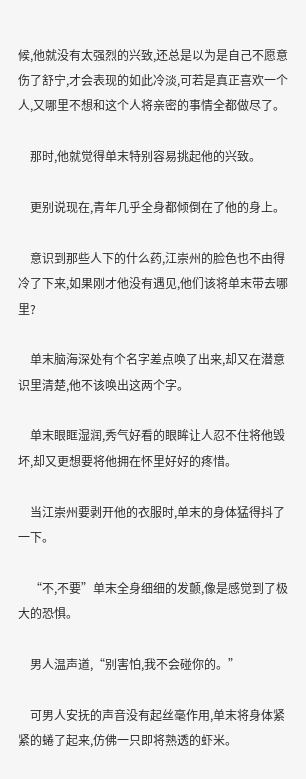候,他就没有太强烈的兴致,还总是以为是自己不愿意伤了舒宁,才会表现的如此冷淡,可若是真正喜欢一个人,又哪里不想和这个人将亲密的事情全都做尽了。

    那时,他就觉得单末特别容易挑起他的兴致。

    更别说现在,青年几乎全身都倾倒在了他的身上。

    意识到那些人下的什么药,江崇州的脸色也不由得冷了下来,如果刚才他没有遇见,他们该将单末带去哪里?

    单末脑海深处有个名字差点唤了出来,却又在潜意识里清楚,他不该唤出这两个字。

    单末眼眶湿润,秀气好看的眼眸让人忍不住将他毁坏,却又更想要将他拥在怀里好好的疼惜。

    当江崇州要剥开他的衣服时,单末的身体猛得抖了一下。

    “不,不要”单末全身细细的发颤,像是感觉到了极大的恐惧。

    男人温声道,“别害怕,我不会碰你的。”

    可男人安抚的声音没有起丝毫作用,单末将身体紧紧的蜷了起来,仿佛一只即将熟透的虾米。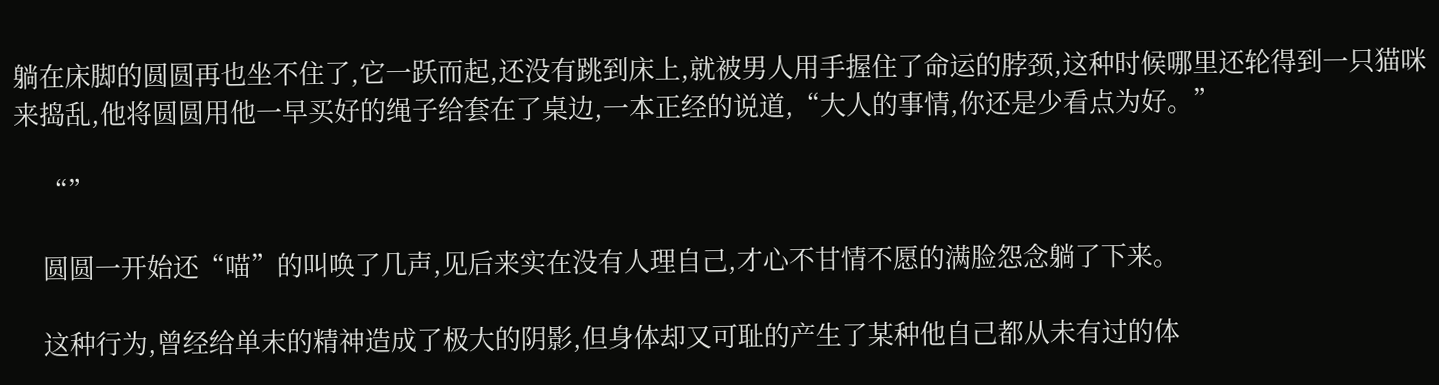躺在床脚的圆圆再也坐不住了,它一跃而起,还没有跳到床上,就被男人用手握住了命运的脖颈,这种时候哪里还轮得到一只猫咪来捣乱,他将圆圆用他一早买好的绳子给套在了桌边,一本正经的说道,“大人的事情,你还是少看点为好。”

    “”

    圆圆一开始还“喵”的叫唤了几声,见后来实在没有人理自己,才心不甘情不愿的满脸怨念躺了下来。

    这种行为,曾经给单末的精神造成了极大的阴影,但身体却又可耻的产生了某种他自己都从未有过的体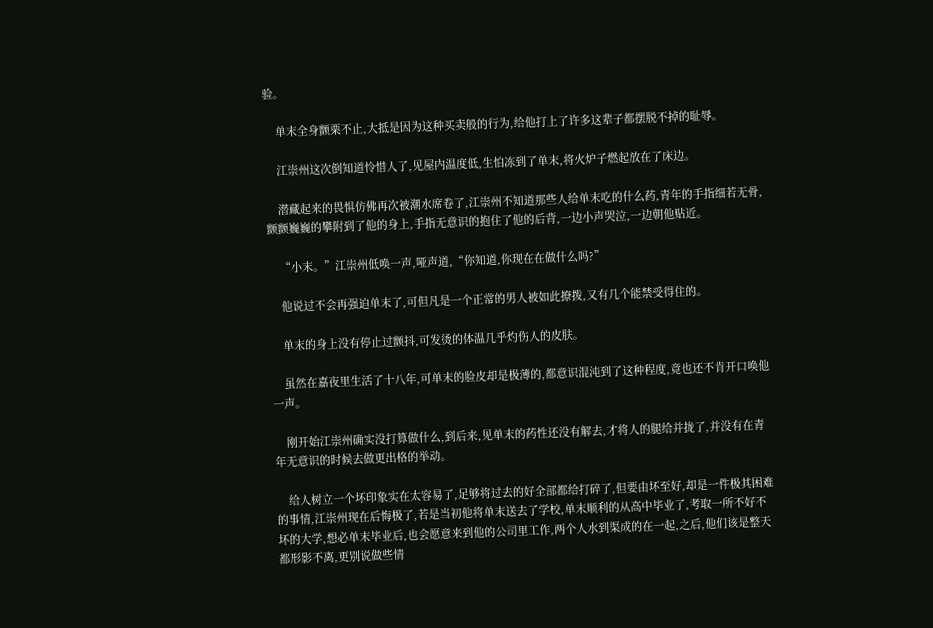验。

    单末全身颤栗不止,大抵是因为这种买卖般的行为,给他打上了许多这辈子都摆脱不掉的耻辱。

    江崇州这次倒知道怜惜人了,见屋内温度低,生怕冻到了单末,将火炉子燃起放在了床边。

    潜藏起来的畏惧仿佛再次被潮水席卷了,江崇州不知道那些人给单末吃的什么药,青年的手指细若无骨,颤颤巍巍的攀附到了他的身上,手指无意识的抱住了他的后背,一边小声哭泣,一边朝他贴近。

    “小末。”江崇州低唤一声,哑声道,“你知道,你现在在做什么吗?”

    他说过不会再强迫单末了,可但凡是一个正常的男人被如此撩拨,又有几个能禁受得住的。

    单末的身上没有停止过颤抖,可发烫的体温几乎灼伤人的皮肤。

    虽然在嘉夜里生活了十八年,可单末的脸皮却是极薄的,都意识混沌到了这种程度,竟也还不肯开口唤他一声。

    刚开始江崇州确实没打算做什么,到后来,见单末的药性还没有解去,才将人的腿给并拢了,并没有在青年无意识的时候去做更出格的举动。

    给人树立一个坏印象实在太容易了,足够将过去的好全部都给打碎了,但要由坏至好,却是一件极其困难的事情,江崇州现在后悔极了,若是当初他将单末送去了学校,单末顺利的从高中毕业了,考取一所不好不坏的大学,想必单末毕业后,也会愿意来到他的公司里工作,两个人水到渠成的在一起,之后,他们该是整天都形影不离,更别说做些情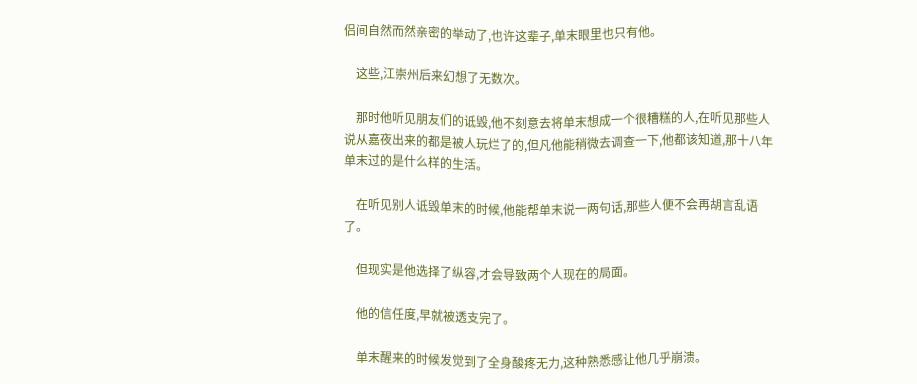侣间自然而然亲密的举动了,也许这辈子,单末眼里也只有他。

    这些,江崇州后来幻想了无数次。

    那时他听见朋友们的诋毁,他不刻意去将单末想成一个很糟糕的人,在听见那些人说从嘉夜出来的都是被人玩烂了的,但凡他能稍微去调查一下,他都该知道,那十八年单末过的是什么样的生活。

    在听见别人诋毁单末的时候,他能帮单末说一两句话,那些人便不会再胡言乱语了。

    但现实是他选择了纵容,才会导致两个人现在的局面。

    他的信任度,早就被透支完了。

    单末醒来的时候发觉到了全身酸疼无力,这种熟悉感让他几乎崩溃。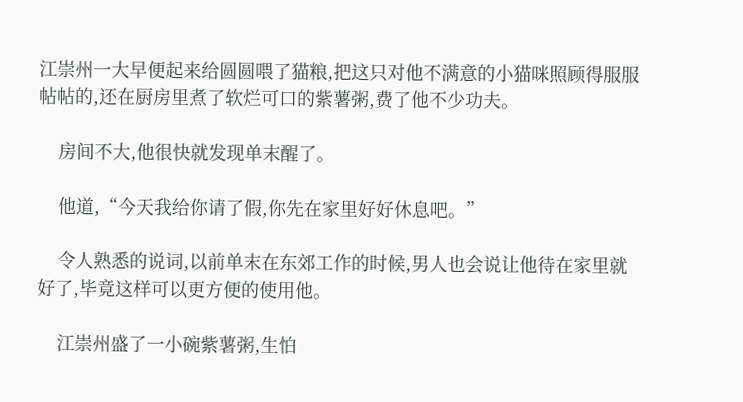江崇州一大早便起来给圆圆喂了猫粮,把这只对他不满意的小猫咪照顾得服服帖帖的,还在厨房里煮了软烂可口的紫薯粥,费了他不少功夫。

    房间不大,他很快就发现单末醒了。

    他道,“今天我给你请了假,你先在家里好好休息吧。”

    令人熟悉的说词,以前单末在东郊工作的时候,男人也会说让他待在家里就好了,毕竟这样可以更方便的使用他。

    江崇州盛了一小碗紫薯粥,生怕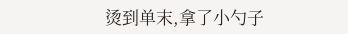烫到单末,拿了小勺子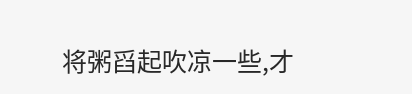将粥舀起吹凉一些,才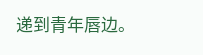递到青年唇边。